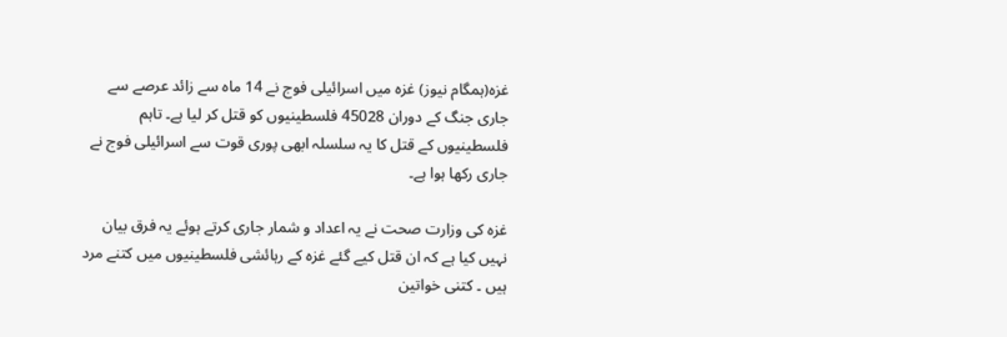غزہ(ہمگام نیوز) غزہ میں اسرائیلی فوج نے 14 ماہ سے زائد عرصے سے جاری جنگ کے دوران 45028 فلسطینیوں کو قتل کر لیا ہے۔ تاہم فلسطینیوں کے قتل کا یہ سلسلہ ابھی پوری قوت سے اسرائیلی فوج نے جاری رکھا ہوا ہے۔

غزہ کی وزارت صحت نے یہ اعداد و شمار جاری کرتے ہوئے یہ فرق بیان نہیں کیا ہے کہ ان قتل کیے گئے غزہ کے رہائشی فلسطینیوں میں کتنے مرد ہیں ۔ کتنی خواتین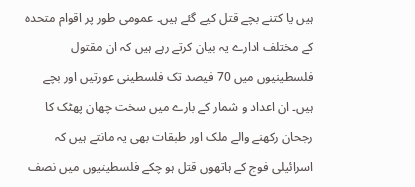ہیں یا کتنے بچے قتل کیے گئے ہیں۔ عمومی طور پر اقوام متحدہ کے مختلف ادارے یہ بیان کرتے رہے ہیں کہ ان مقتول فلسطینیوں میں 70 فیصد تک فلسطینی عورتیں اور بچے ہیں۔ ان اعداد و شمار کے بارے میں سخت چھان پھٹک کا رجحان رکھنے والے ملک اور طبقات بھی یہ مانتے ہیں کہ اسرائیلی فوج کے ہاتھوں قتل ہو چکے فلسطینیوں میں نصف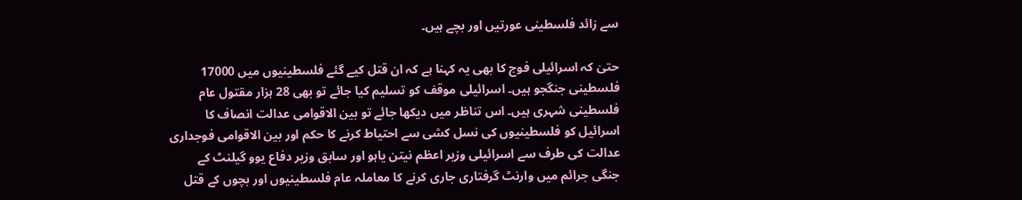سے زائد فلسطینی عورتیں اور بچے ہیں۔

حتیٰ کہ اسرائیلی فوج کا بھی یہ کہنا ہے کہ ان قتل کیے گئے فلسطینیوں میں 17000 فلسطینی جنگجو ہیں۔ اسرائیلی موقف کو تسلیم کیا جائے تو بھی 28 ہزار مقتول عام فلسطینی شہری ہیں۔ اس تناظر میں دیکھا جائے تو بین الاقوامی عدالت انصاف کا اسرائیل کو فلسطینیوں کی نسل کشی سے احتیاط کرنے کا حکم اور بین الاقوامی فوجداری عدالت کی طرف سے اسرائیلی وزیر اعظم نیتن یاہو اور سابق وزیر دفاع یوو گیلنٹ کے جنگی جرائم میں وارنٹ گرفتاری جاری کرنے کا معاملہ عام فلسطینیوں اور بچوں کے قتل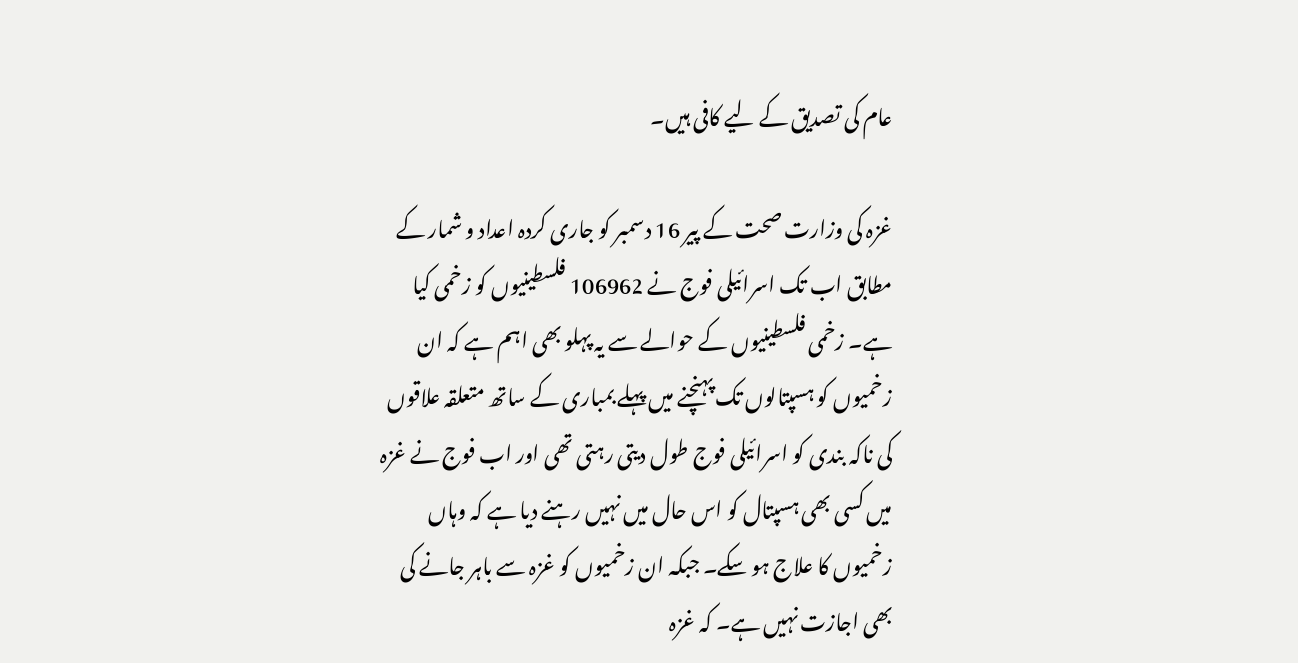عام کی تصدیق کے لیے کافی ہیں۔

غزہ کی وزارت صحت کے پیر 16 دسمبر کو جاری کردہ اعداد و شمار کے مطابق اب تک اسرائیلی فوج نے 106962 فلسطینیوں کو زخمی کیا ہے۔ زخمی فلسطینیوں کے حوالے سے یہ پہلو بھی اہم ہے کہ ان زخمیوں کو ہسپتالوں تک پہنچنے میں پہلے بمباری کے ساتھ متعلقہ علاقوں کی ناکہ بندی کو اسرائیلی فوج طول دیتی رہتی تھی اور اب فوج نے غزہ میں کسی بھی ہسپتال کو اس حال میں نہیں رہنے دیا ہے کہ وہاں زخمیوں کا علاج ہو سکے۔ جبکہ ان زخمیوں کو غزہ سے باہر جانے کی بھی اجازت نہیں ہے۔ کہ غزہ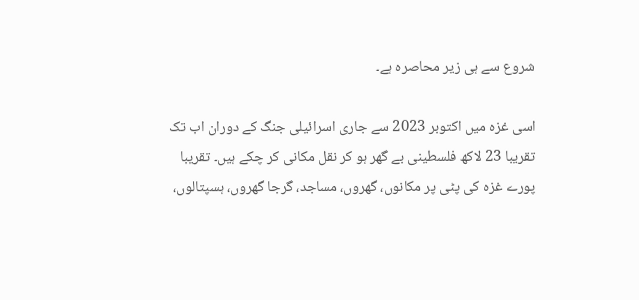شروع سے ہی زیر محاصرہ ہے۔

اسی غزہ میں اکتوبر 2023 سے جاری اسرائیلی جنگ کے دوران اب تک تقریبا 23 لاکھ فلسطینی بے گھر ہو کر نقل مکانی کر چکے ہیں۔ تقریبا پورے غزہ کی پٹی پر مکانوں، گھروں، مساجد، گرجا گھروں، ہسپتالوں،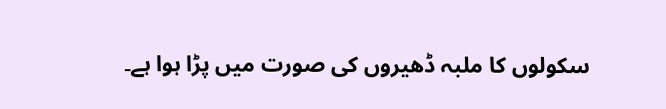سکولوں کا ملبہ ڈھیروں کی صورت میں پڑا ہوا ہے۔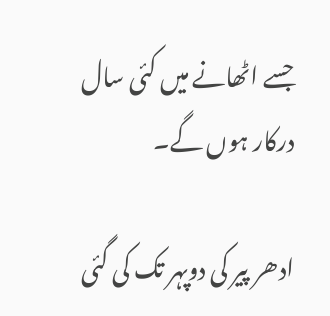جسے اٹھانے میں کئی سال درکار ہوں گے۔

ادھر پیر کی دوپہر تک کی گئی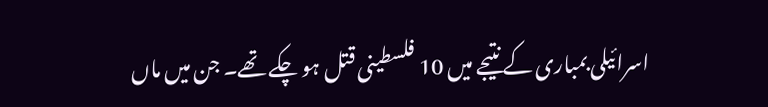اسرائیلی بمباری کے نتیجے میں 10 فلسطینی قتل ہو چکے تھے۔ جن میں ماں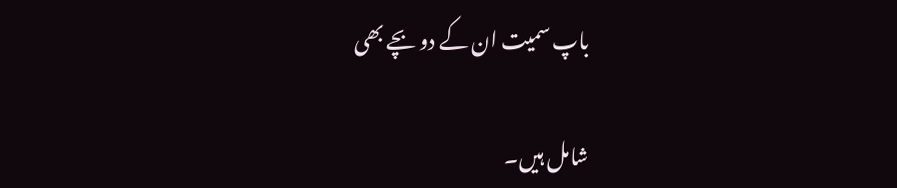باپ سمیت ان کے دو بچے بھی

شامل ہیں۔